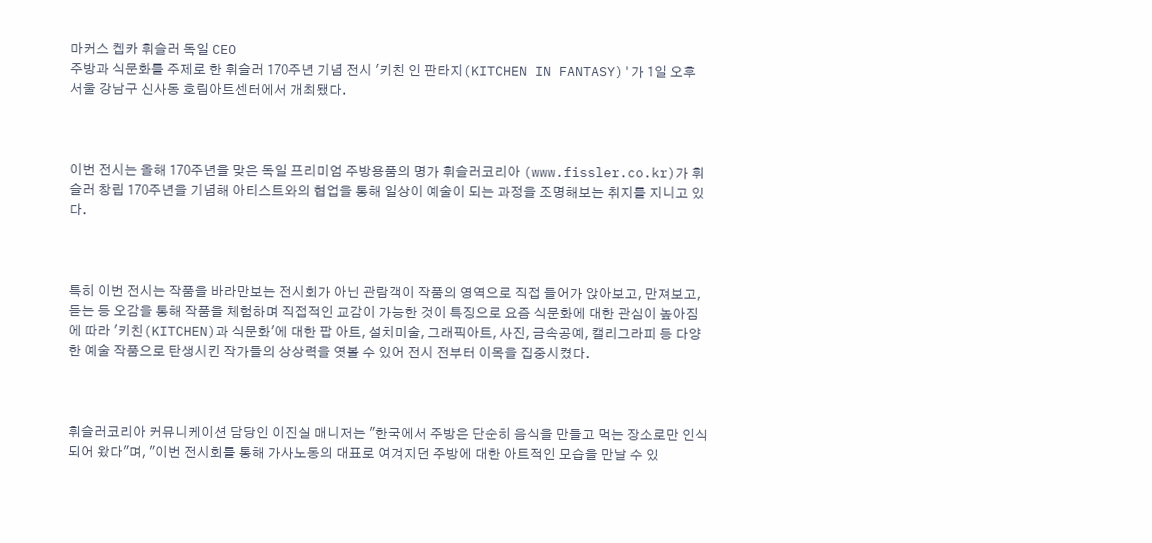마커스 켑카 휘슬러 독일 CEO
주방과 식문화를 주제로 한 휘슬러 170주년 기념 전시 '키친 인 판타지(KITCHEN IN FANTASY)'가 1일 오후 서울 강남구 신사동 호림아트센터에서 개최됐다.



이번 전시는 올해 170주년을 맞은 독일 프리미엄 주방용품의 명가 휘슬러코리아 (www.fissler.co.kr)가 휘슬러 창립 170주년을 기념해 아티스트와의 협업을 통해 일상이 예술이 되는 과정을 조명해보는 취지를 지니고 있다.



특히 이번 전시는 작품을 바라만보는 전시회가 아닌 관람객이 작품의 영역으로 직접 들어가 앉아보고, 만져보고, 듣는 등 오감을 통해 작품을 체험하며 직접적인 교감이 가능한 것이 특징으로 요즘 식문화에 대한 관심이 높아짐에 따라 '키친(KITCHEN)과 식문화'에 대한 팝 아트, 설치미술, 그래픽아트, 사진, 금속공예, 캘리그라피 등 다양한 예술 작품으로 탄생시킨 작가들의 상상력을 엿볼 수 있어 전시 전부터 이목을 집중시켰다.



휘슬러코리아 커뮤니케이션 담당인 이진실 매니저는 "한국에서 주방은 단순히 음식을 만들고 먹는 장소로만 인식되어 왔다"며, "이번 전시회를 통해 가사노동의 대표로 여겨지던 주방에 대한 아트적인 모습을 만날 수 있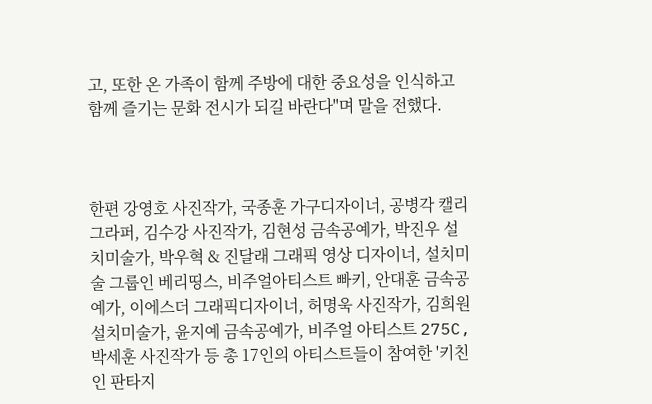고, 또한 온 가족이 함께 주방에 대한 중요성을 인식하고 함께 즐기는 문화 전시가 되길 바란다"며 말을 전했다.



한편 강영호 사진작가, 국종훈 가구디자이너, 공병각 캘리그라퍼, 김수강 사진작가, 김현성 금속공예가, 박진우 설치미술가, 박우혁 & 진달래 그래픽 영상 디자이너, 설치미술 그룹인 베리띵스, 비주얼아티스트 빠키, 안대훈 금속공예가, 이에스더 그래픽디자이너, 허명욱 사진작가, 김희원 설치미술가, 윤지예 금속공예가, 비주얼 아티스트 275C, 박세훈 사진작가 등 총 17인의 아티스트들이 참여한 '키친 인 판타지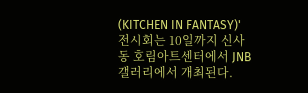(KITCHEN IN FANTASY)' 전시회는 10일까지 신사동 호림아트센터에서 JNB 갤러리에서 개최된다.